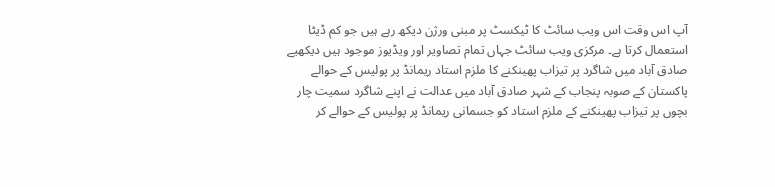آپ اس وقت اس ویب سائٹ کا ٹیکسٹ پر مبنی ورژن دیکھ رہے ہیں جو کم ڈیٹا استعمال کرتا ہے۔ مرکزی ویب سائٹ جہاں تمام تصاویر اور ویڈیوز موجود ہیں دیکھیے
صادق آباد میں شاگرد پر تیزاب پھینکنے کا ملزم استاد ریمانڈ پر پولیس کے حوالے
پاکستان کے صوبہ پنجاب کے شہر صادق آباد میں عدالت نے اپنے شاگرد سمیت چار بچوں پر تیزاب پھینکنے کے ملزم استاد کو جسمانی ریمانڈ پر پولیس کے حوالے کر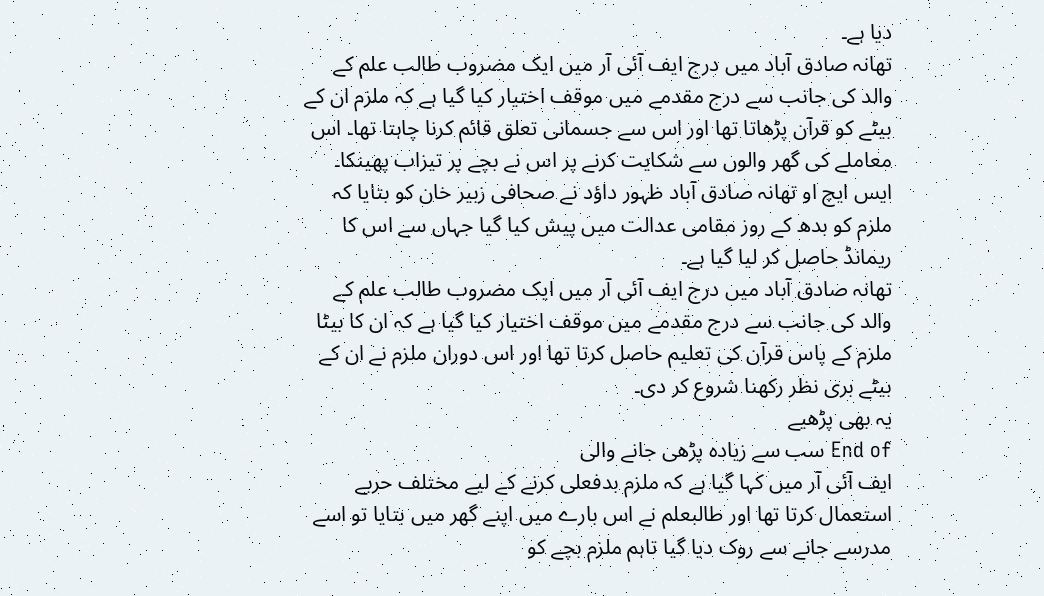دیا ہے۔
تھانہ صادق آباد میں درج ایف آئی آر میں ایک مضروب طالب علم کے والد کی جانب سے درج مقدمے میں موقف اختیار کیا گیا ہے کہ ملزم ان کے بیٹے کو قرآن پڑھاتا تھا اور اس سے جسمانی تعلق قائم کرنا چاہتا تھا۔ اس معاملے کی گھر والوں سے شکایت کرنے پر اس نے بچے پر تیزاب پھینکا۔
ایس ایچ او تھانہ صادق آباد ظہور داؤد نے صحافی زبیر خان کو بتایا کہ ملزم کو بدھ کے روز مقامی عدالت میں پیش کیا گیا جہاں سے اس کا ریمانڈ حاصل کر لیا گیا ہے۔
تھانہ صادق آباد میں درج ایف آئی آر میں ایک مضروب طالب علم کے والد کی جانب سے درج مقدمے میں موقف اختیار کیا گیا ہے کہ ان کا بیٹا ملزم کے پاس قرآن کی تعلیم حاصل کرتا تھا اور اس دوران ملزم نے ان کے بیٹے بری نظر رکھنا شروع کر دی۔
یہ بھی پڑھیے
End of سب سے زیادہ پڑھی جانے والی
ایف آئی آر میں کہا گیا ہے کہ ملزم بدفعلی کرنے کے لیے مختلف حربے استعمال کرتا تھا اور طالبعلم نے اس بارے میں اپنے گھر میں بتایا تو اسے مدرسے جانے سے روک دیا گیا تاہم ملزم بچے کو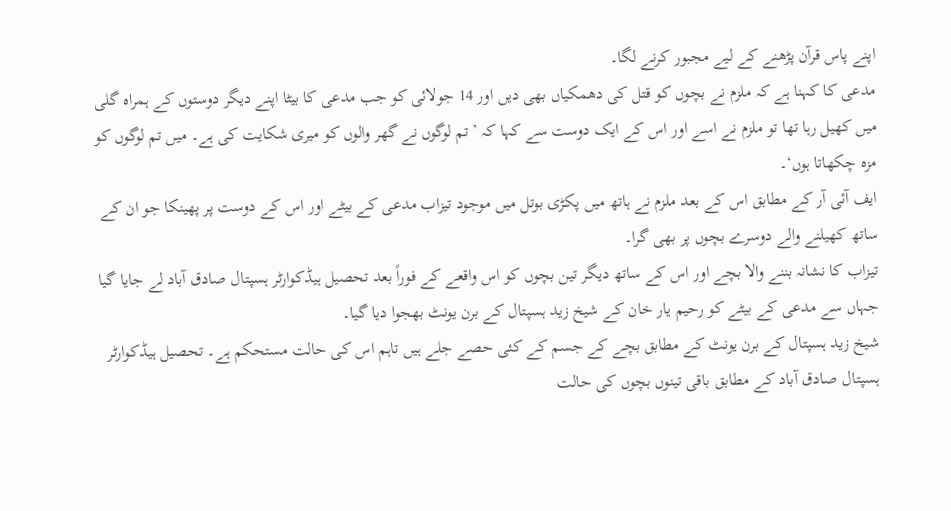اپنے پاس قرآن پڑھنے کے لیے مجبور کرنے لگا۔
مدعی کا کہنا ہے کہ ملزم نے بچوں کو قتل کی دھمکیاں بھی دیں اور 14 جولائی کو جب مدعی کا بیٹا اپنے دیگر دوستوں کے ہمراہ گلی میں کھیل رہا تھا تو ملزم نے اسے اور اس کے ایک دوست سے کہا کہ ’تم لوگوں نے گھر والوں کو میری شکایت کی ہے۔ میں تم لوگوں کو مزہ چکھاتا ہوں‘۔
ایف آئی آر کے مطابق اس کے بعد ملزم نے ہاتھ میں پکڑی بوتل میں موجود تیزاب مدعی کے بیٹے اور اس کے دوست پر پھینکا جو ان کے ساتھ کھیلنے والے دوسرے بچوں پر بھی گرا۔
تیزاب کا نشانہ بننے والا بچے اور اس کے ساتھ دیگر تین بچوں کو اس واقعے کے فوراً بعد تحصیل ہیڈکوارٹر ہسپتال صادق آباد لے جایا گیا جہاں سے مدعی کے بیٹے کو رحیم یار خان کے شیخ زید ہسپتال کے برن یونٹ بھجوا دیا گیا۔
شیخ زید ہسپتال کے برن یونٹ کے مطابق بچے کے جسم کے کئی حصے جلے ہیں تاہم اس کی حالت مستحکم ہے۔ تحصیل ہیڈکوارٹر ہسپتال صادق آباد کے مطابق باقی تینوں بچوں کی حالت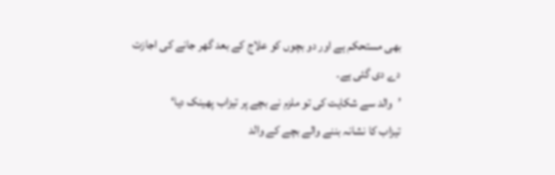بھی مستحکم ہے اور دو بچوں کو علاج کے بعد گھر جانے کی اجازت دے دی گئی ہے۔
’والد سے شکایت کی تو ملزم نے بچے پر تیزاب پھینک دیا‘
تیزاب کا نشانہ بننے والے بچے کے والد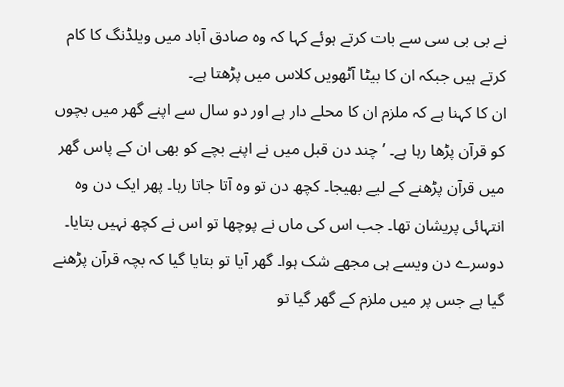نے بی بی سی سے بات کرتے ہوئے کہا کہ وہ صادق آباد میں ویلڈنگ کا کام کرتے ہیں جبکہ ان کا بیٹا آٹھویں کلاس میں پڑھتا ہے۔
ان کا کہنا ہے کہ ملزم ان کا محلے دار ہے اور دو سال سے اپنے گھر میں بچوں کو قرآن پڑھا رہا ہے۔ ’چند دن قبل میں نے اپنے بچے کو بھی ان کے پاس گھر میں قرآن پڑھنے کے لیے بھیجا۔ کچھ دن تو وہ آتا جاتا رہا۔ پھر ایک دن وہ انتہائی پریشان تھا۔ جب اس کی ماں نے پوچھا تو اس نے کچھ نہیں بتایا۔ دوسرے دن ویسے ہی مجھے شک ہوا۔ گھر آیا تو بتایا گیا کہ بچہ قرآن پڑھنے گیا ہے جس پر میں ملزم کے گھر گیا تو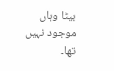بیٹا وہاں موجود نہیں تھا۔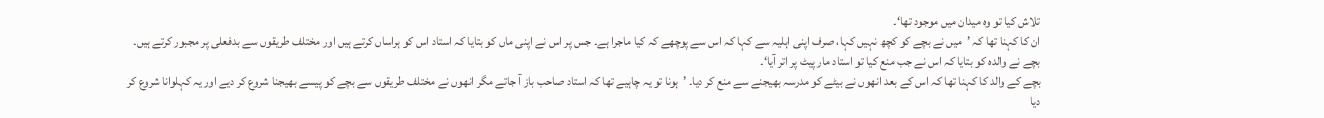تلاش کیا تو وہ میدان میں موجود تھا‘۔
ان کا کہنا تھا کہ ’میں نے بچے کو کچھ نہیں کہا، صرف اپنی اہلیہ سے کہا کہ اس سے پوچھے کہ کیا ماجرا ہے۔ جس پر اس نے اپنی ماں کو بتایا کہ استاد اس کو ہراساں کرتے ہیں اور مختلف طریقوں سے بدفعلی پر مجبور کرتے ہیں۔ بچے نے والدہ کو بتایا کہ اس نے جب منع کیا تو استاد مار پیٹ پر اتر آیا‘۔
بچے کے والد کا کہنا تھا کہ اس کے بعد انھوں نے بیٹے کو مدرسہ بھیجنے سے منع کر دیا۔ ’ہونا تو یہ چاہیے تھا کہ استاد صاحب باز آ جاتے مگر انھوں نے مختلف طریقوں سے بچے کو پیسے بھیجنا شروع کر دیے اور یہ کہلوانا شروع کر دیا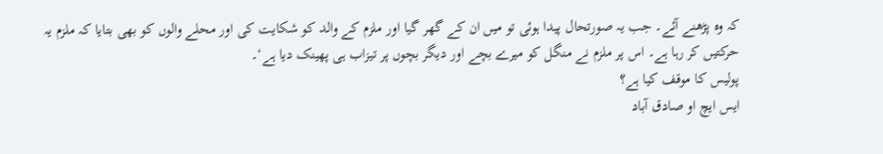کہ وہ پڑھنے آئے۔ جب یہ صورتحال پیدا ہوئی تو میں ان کے گھر گیا اور ملزم کے والد کو شکایت کی اور محلے والوں کو بھی بتایا کہ ملزم یہ حرکتیں کر رہا ہے۔ اس پر ملزم نے منگل کو میرے بچے اور دیگر بچوں پر تیزاب ہی پھینک دیا ہے‘۔
پولیس کا موقف کیا ہے؟
ایس ایچ او صادق آباد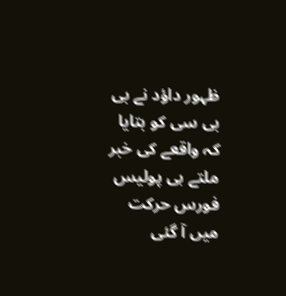ظہور داؤد نے بی بی سی کو بتایا کہ واقعے کی خبر ملتے ہی پولیس فورس حرکت میں آ گئی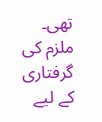تھی۔ ملزم کی گرفتاری کے لیے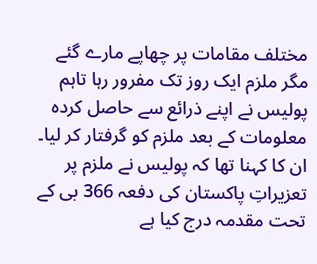مختلف مقامات پر چھاپے مارے گئے مگر ملزم ایک روز تک مفرور رہا تاہم پولیس نے اپنے ذرائع سے حاصل کردہ معلومات کے بعد ملزم کو گرفتار کر لیا۔
ان کا کہنا تھا کہ پولیس نے ملزم پر تعزیراتِ پاکستان کی دفعہ 366 بی کے تحت مقدمہ درج کیا ہے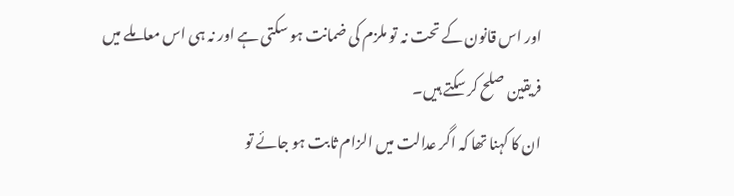اور اس قانون کے تحت نہ تو ملزم کی ضمانت ہو سکتی ہے اور نہ ہی اس معاملے میں فریقین صلح کر سکتے ہیں۔
ان کا کہنا تھا کہ اگر عدالت میں الزام ثابت ہو جائے تو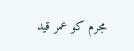مجرم کو عمر قید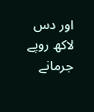اور دس لاکھ روپے جرمانے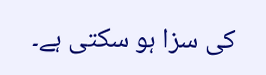کی سزا ہو سکتی ہے۔